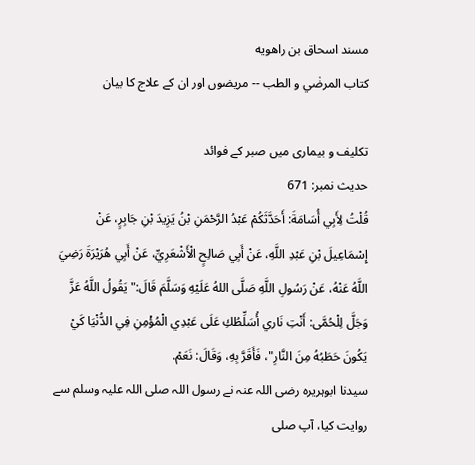مسند اسحاق بن راهويه
كتاب المرضٰي و الطب -- مریضوں اور ان کے علاج کا بیان

تکلیف و بیماری میں صبر کے فوائد
حدیث نمبر: 671
قُلْتُ لِأَبِي أُسَامَةَ: أَحَدَّثَكُمْ عَبْدُ الرَّحْمَنِ بْنُ يَزِيدَ بْنِ جَابِرٍ، عَنْ إِسْمَاعِيلَ بْنِ عَبْدِ اللَّهِ، عَنْ أَبِي صَالِحٍ الْأَشْعَرِيِّ، عَنْ أَبِي هُرَيْرَةَ رَضِيَ اللَّهُ عَنْهُ، عَنْ رَسُولِ اللَّهِ صَلَّى اللهُ عَلَيْهِ وَسَلَّمَ قَالَ:" يَقُولُ اللَّهُ عَزَّ وَجَلَّ لِلْحُمَّى: أَنْتِ نَاري أُسَلِّطُكِ عَلَى عَبْدِي الْمُؤْمِنِ فِي الدُّنْيَا كَيْ يَكُونَ حَطَبُهُ مِنَ النَّارِ"، فَأَقَرَّ بِهِ، وَقَالَ: نَعَمْ.
سیدنا ابوہریرہ رضی اللہ عنہ نے رسول اللہ صلی اللہ علیہ وسلم سے روایت کیا، آپ صلی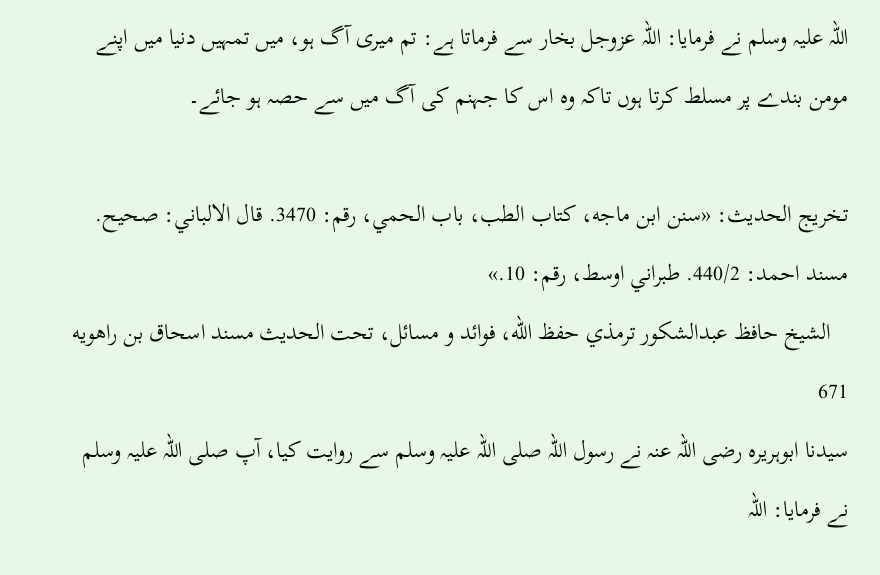اللہ علیہ وسلم نے فرمایا: اللہ عزوجل بخار سے فرماتا ہے: تم میری آگ ہو، میں تمہیں دنیا میں اپنے مومن بندے پر مسلط کرتا ہوں تاکہ وہ اس کا جہنم کی آگ میں سے حصہ ہو جائے۔

تخریج الحدیث: «سنن ابن ماجه، كتاب الطب، باب الحمي، رقم: 3470. قال الالباني: صحيح. مسند احمد: 440/2. طبراني اوسط، رقم: 10.»
   الشيخ حافظ عبدالشكور ترمذي حفظ الله، فوائد و مسائل، تحت الحديث مسند اسحاق بن راهويه 671
سیدنا ابوہریرہ رضی اللہ عنہ نے رسول اللہ صلی اللہ علیہ وسلم سے روایت کیا، آپ صلی اللہ علیہ وسلم نے فرمایا: اللہ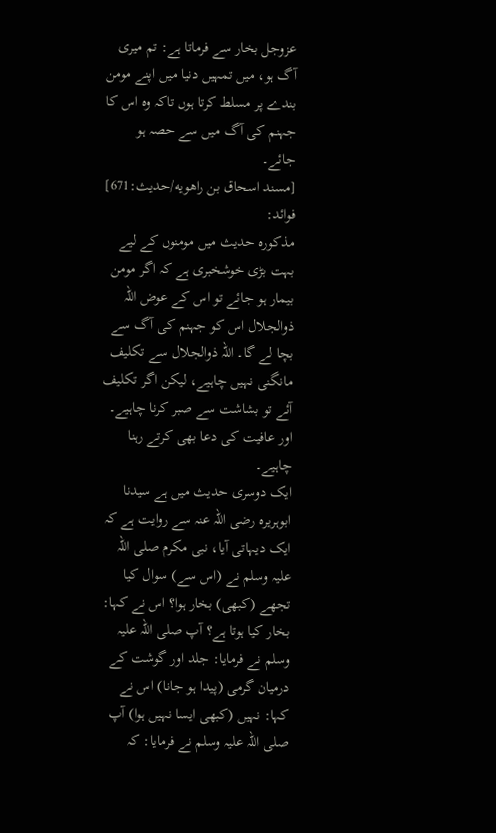عزوجل بخار سے فرماتا ہے: تم میری آگ ہو، میں تمہیں دنیا میں اپنے مومن بندے پر مسلط کرتا ہوں تاکہ وہ اس کا جہنم کی آگ میں سے حصہ ہو جائے۔
[مسند اسحاق بن راهويه/حدیث:671]
فوائد:
مذکورہ حدیث میں مومنوں کے لیے بہت بڑی خوشخبری ہے کہ اگر مومن بیمار ہو جائے تو اس کے عوض اللہ ذوالجلال اس کو جہنم کی آگ سے بچا لے گا۔ اللہ ذوالجلال سے تکلیف مانگنی نہیں چاہیے، لیکن اگر تکلیف آئے تو بشاشت سے صبر کرنا چاہیے۔ اور عافیت کی دعا بھی کرتے رہنا چاہیے۔
ایک دوسری حدیث میں ہے سیدنا ابوہریرہ رضی اللہ عنہ سے روایت ہے کہ ایک دیہاتی آیا، نبی مکرم صلی اللہ علیہ وسلم نے (اس سے) سوال کیا تجھے (کبھی) بخار ہوا؟ اس نے کہا: بخار کیا ہوتا ہے؟ آپ صلی اللہ علیہ وسلم نے فرمایا: جلد اور گوشت کے درمیان گرمی (پیدا ہو جانا) اس نے کہا: نہیں (کبھی ایسا نہیں ہوا) آپ صلی اللہ علیہ وسلم نے فرمایا: کہ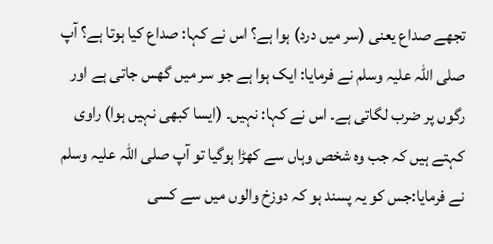تجھے صداع یعنی (سر میں درد) ہوا ہے؟ اس نے کہا: صداع کیا ہوتا ہے؟ آپ صلی اللہ علیہ وسلم نے فرمایا: ایک ہوا ہے جو سر میں گھس جاتی ہے اور رگوں پر ضرب لگاتی ہے۔ اس نے کہا: نہیں۔ (ایسا کبھی نہیں ہوا) راوی کہتے ہیں کہ جب وہ شخص وہاں سے کھڑا ہوگیا تو آپ صلی اللہ علیہ وسلم نے فرمایا:جس کو یہ پسند ہو کہ دوزخ والوں میں سے کسی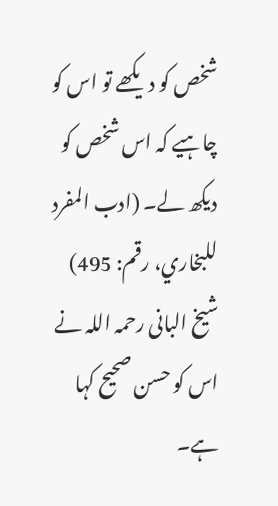شخص کو دیکھے تو اس کو چاہیے کہ اس شخص کو دیکھ لے۔ (ادب المفرد للبخاري، رقم: 495) شیخ البانی رحمہ اللہ نے اس کو حسن صحیح کہا ہے۔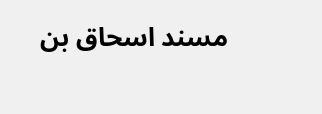مسند اسحاق بن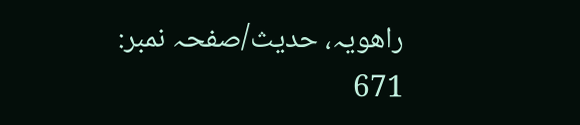راھویہ، حدیث/صفحہ نمبر: 671